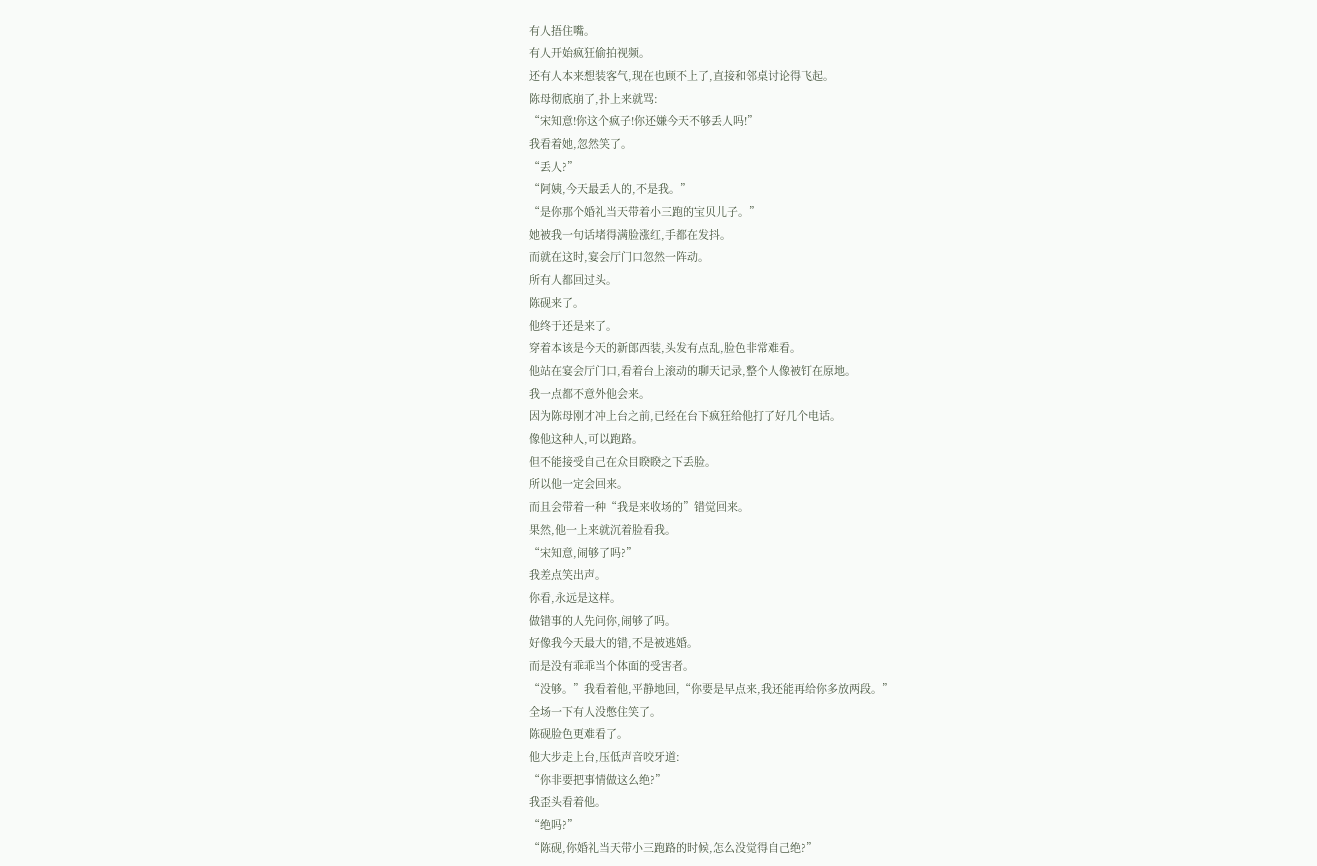有人捂住嘴。
有人开始疯狂偷拍视频。
还有人本来想装客气,现在也顾不上了,直接和邻桌讨论得飞起。
陈母彻底崩了,扑上来就骂:
“宋知意!你这个疯子!你还嫌今天不够丢人吗!”
我看着她,忽然笑了。
“丢人?”
“阿姨,今天最丢人的,不是我。”
“是你那个婚礼当天带着小三跑的宝贝儿子。”
她被我一句话堵得满脸涨红,手都在发抖。
而就在这时,宴会厅门口忽然一阵动。
所有人都回过头。
陈砚来了。
他终于还是来了。
穿着本该是今天的新郎西装,头发有点乱,脸色非常难看。
他站在宴会厅门口,看着台上滚动的聊天记录,整个人像被钉在原地。
我一点都不意外他会来。
因为陈母刚才冲上台之前,已经在台下疯狂给他打了好几个电话。
像他这种人,可以跑路。
但不能接受自己在众目睽睽之下丢脸。
所以他一定会回来。
而且会带着一种“我是来收场的”错觉回来。
果然,他一上来就沉着脸看我。
“宋知意,闹够了吗?”
我差点笑出声。
你看,永远是这样。
做错事的人先问你,闹够了吗。
好像我今天最大的错,不是被逃婚。
而是没有乖乖当个体面的受害者。
“没够。”我看着他,平静地回,“你要是早点来,我还能再给你多放两段。”
全场一下有人没憋住笑了。
陈砚脸色更难看了。
他大步走上台,压低声音咬牙道:
“你非要把事情做这么绝?”
我歪头看着他。
“绝吗?”
“陈砚,你婚礼当天带小三跑路的时候,怎么没觉得自己绝?”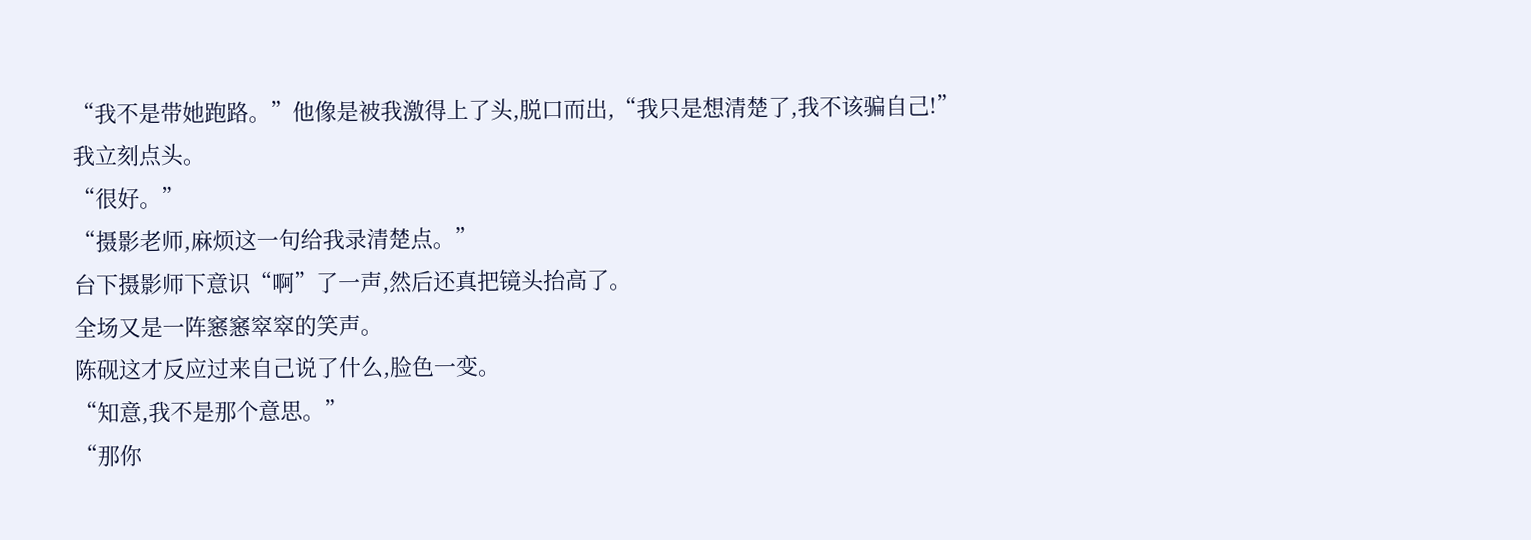“我不是带她跑路。”他像是被我激得上了头,脱口而出,“我只是想清楚了,我不该骗自己!”
我立刻点头。
“很好。”
“摄影老师,麻烦这一句给我录清楚点。”
台下摄影师下意识“啊”了一声,然后还真把镜头抬高了。
全场又是一阵窸窸窣窣的笑声。
陈砚这才反应过来自己说了什么,脸色一变。
“知意,我不是那个意思。”
“那你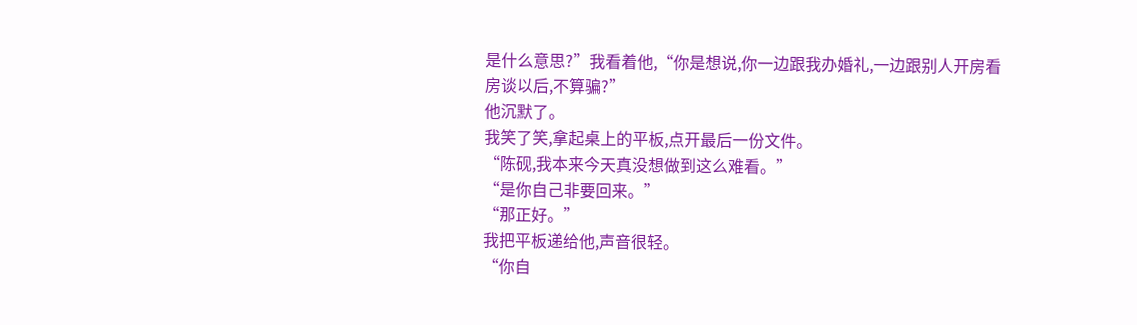是什么意思?”我看着他,“你是想说,你一边跟我办婚礼,一边跟别人开房看房谈以后,不算骗?”
他沉默了。
我笑了笑,拿起桌上的平板,点开最后一份文件。
“陈砚,我本来今天真没想做到这么难看。”
“是你自己非要回来。”
“那正好。”
我把平板递给他,声音很轻。
“你自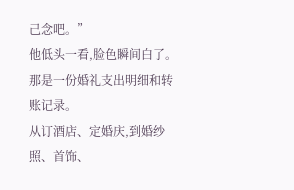己念吧。”
他低头一看,脸色瞬间白了。
那是一份婚礼支出明细和转账记录。
从订酒店、定婚庆,到婚纱照、首饰、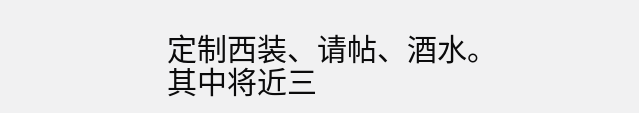定制西装、请帖、酒水。
其中将近三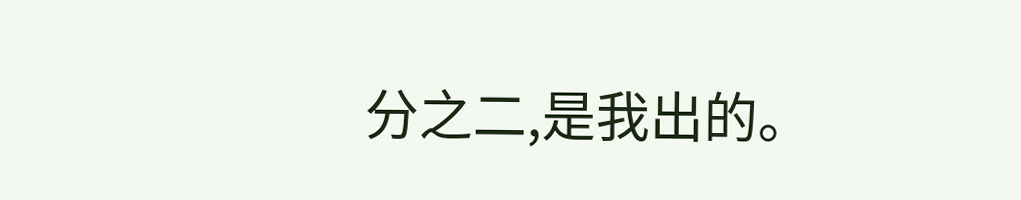分之二,是我出的。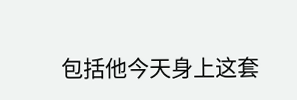包括他今天身上这套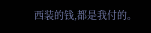西装的钱,都是我付的。